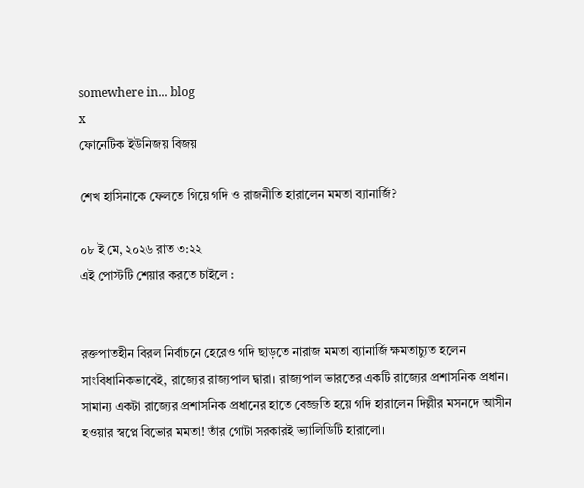somewhere in... blog
x
ফোনেটিক ইউনিজয় বিজয়

শেখ হাসিনাকে ফেলতে গিয়ে গদি ও রাজনীতি হারালেন মমতা ব্যানার্জি?

০৮ ই মে, ২০২৬ রাত ৩:২২
এই পোস্টটি শেয়ার করতে চাইলে :


রক্তপাতহীন বিরল নির্বাচনে হেরেও গদি ছাড়তে নারাজ মমতা ব্যানার্জি ক্ষমতাচ্যুত হলেন সাংবিধানিকভাবেই, রাজ্যের রাজ্যপাল দ্বারা। রাজ্যপাল ভারতের একটি রাজ্যের প্রশাসনিক প্রধান। সামান্য একটা রাজ্যের প্রশাসনিক প্রধানের হাতে বেজ্জতি হয়ে গদি হারালেন দিল্লীর মসনদে আসীন হওয়ার স্বপ্নে বিভোর মমতা! তাঁর গোটা সরকারই ভ্যালিডিটি হারালো।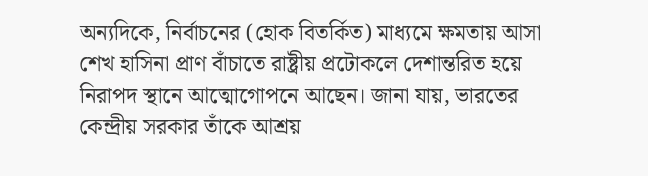অন্যদিকে, নির্বাচনের (হোক বিতর্কিত) মাধ্যমে ক্ষমতায় আসা শেখ হাসিনা প্রাণ বাঁচাতে রাষ্ট্রীয় প্রটোকলে দেশান্তরিত হয়ে নিরাপদ স্থানে আত্মোগোপনে আছেন। জানা যায়, ভারতের কেন্দ্রীয় সরকার তাঁকে আশ্রয়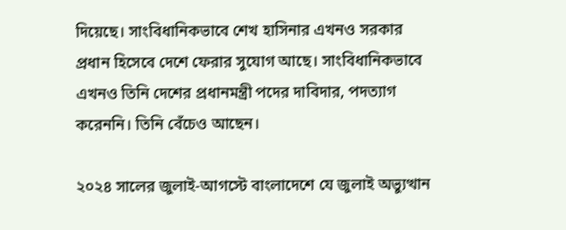দিয়েছে। সাংবিধানিকভাবে শেখ হাসিনার এখনও সরকার প্রধান হিসেবে দেশে ফেরার সুযোগ আছে। সাংবিধানিকভাবে এখনও তিনি দেশের প্রধানমন্ত্রী পদের দাবিদার, পদত্যাগ করেননি। তিনি বেঁচেও আছেন।

২০২৪ সালের জুলাই-আগস্টে বাংলাদেশে যে জুলাই অভ্যুত্থান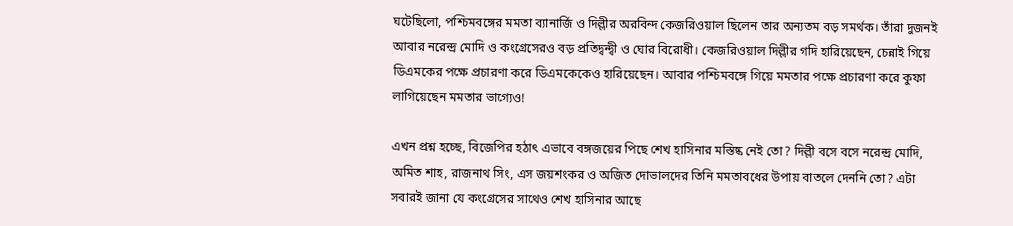ঘটেছিলো, পশ্চিমবঙ্গের মমতা ব্যানার্জি ও দিল্লীর অরবিন্দ কেজরিওয়াল ছিলেন তার অন্যতম বড় সমর্থক। তাঁরা দুজনই আবার নরেন্দ্র মোদি ও কংগ্রেসেরও বড় প্রতিদ্বন্দ্বী ও ঘোর বিরোধী। কেজরিওয়াল দিল্লীর গদি হারিয়েছেন, চেন্নাই গিয়ে ডিএমকের পক্ষে প্রচারণা করে ডিএমকেকেও হারিয়েছেন। আবার পশ্চিমবঙ্গে গিয়ে মমতার পক্ষে প্রচারণা করে কুফা লাগিয়েছেন মমতার ভাগ্যেও!

এখন প্রশ্ন হচ্ছে, বিজেপির হঠাৎ এভাবে বঙ্গজয়ের পিছে শেখ হাসিনার মস্তিষ্ক নেই তো? দিল্লী বসে বসে নরেন্দ্র মোদি, অমিত শাহ, রাজনাথ সিং, এস জয়শংকর ও অজিত দোভালদের তিনি মমতাবধের উপায় বাতলে দেননি তো? এটা সবারই জানা যে কংগ্রেসের সাথেও শেখ হাসিনার আছে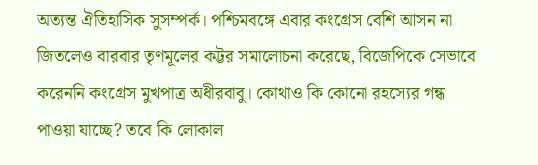অত্যন্ত ঐতিহাসিক সুসম্পর্ক। পশ্চিমবঙ্গে এবার কংগ্রেস বেশি আসন না জিতলেও বারবার তৃণমূলের কট্টর সমালোচনা করেছে, বিজেপিকে সেভাবে করেননি কংগ্রেস মুখপাত্র অধীরবাবু। কোথাও কি কোনো রহস্যের গন্ধ পাওয়া যাচ্ছে? তবে কি লোকাল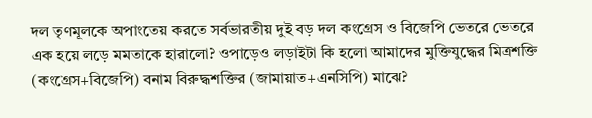দল তৃণমূলকে অপাংতেয় করতে সর্বভারতীয় দুই বড় দল কংগ্রেস ও বিজেপি ভেতরে ভেতরে এক হয়ে লড়ে মমতাকে হারালো? ওপাড়েও লড়াইটা কি হলো আমাদের মুক্তিযুদ্ধের মিত্রশক্তি (কংগ্রেস+বিজেপি) বনাম বিরুদ্ধশক্তির (জামায়াত+এনসিপি) মাঝে?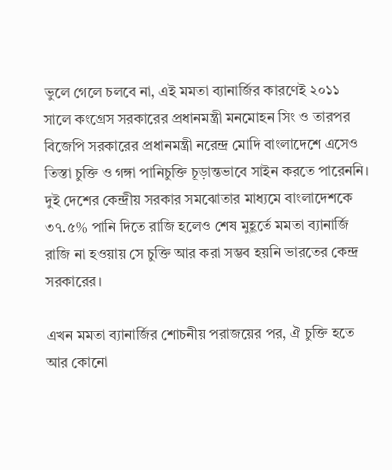ভুলে গেলে চলবে না, এই মমতা ব্যানার্জির কারণেই ২০১১ সালে কংগ্রেস সরকারের প্রধানমন্ত্রী মনমোহন সিং ও তারপর বিজেপি সরকারের প্রধানমন্ত্রী নরেন্দ্র মোদি বাংলাদেশে এসেও তিস্তা চুক্তি ও গঙ্গা পানিচুক্তি চূড়ান্তভাবে সাইন করতে পারেননি। দুই দেশের কেন্দ্রীয় সরকার সমঝোতার মাধ্যমে বাংলাদেশকে ৩৭.৫% পানি দিতে রাজি হলেও শেষ মুহূর্তে মমতা ব্যানার্জি রাজি না হওয়ায় সে চুক্তি আর করা সম্ভব হয়নি ভারতের কেন্দ্র সরকারের।

এখন মমতা ব্যানার্জির শোচনীয় পরাজয়ের পর, ঐ চুক্তি হতে আর কোনো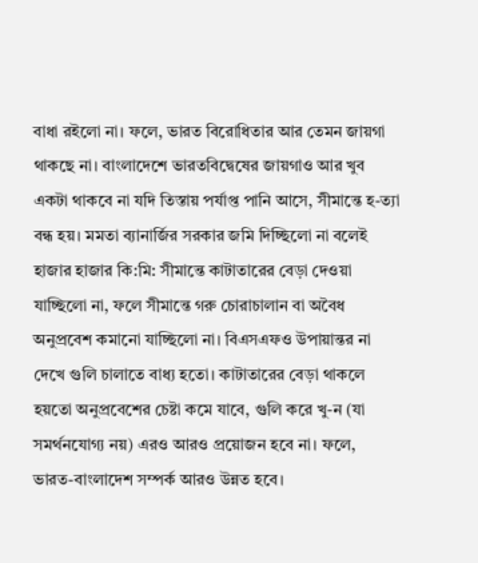বাধা রইলো না। ফলে, ভারত বিরোধিতার আর তেমন জায়গা থাকছে না। বাংলাদেশে ভারতবিদ্বেষের জায়গাও আর খুব একটা থাকবে না যদি তিস্তায় পর্যাপ্ত পানি আসে, সীমান্তে হ-ত্যা বন্ধ হয়। মমতা ব্যানার্জির সরকার জমি দিচ্ছিলো না বলেই হাজার হাজার কি:মি: সীমান্তে কাটাতারের বেড়া দেওয়া যাচ্ছিলো না, ফলে সীমান্তে গরু চোরাচালান বা অবৈধ অনুপ্রবেশ কমানো যাচ্ছিলো না। বিএসএফও উপায়ান্তর না দেখে গুলি চালাতে বাধ্য হতো। কাটাতারের বেড়া থাকলে হয়তো অনুপ্রবেশের চেষ্টা কমে যাবে, গুলি করে খু-ন (যা সমর্থনযোগ্য নয়) এরও আরও প্রয়োজন হবে না। ফলে, ভারত-বাংলাদেশ সম্পর্ক আরও উন্নত হবে।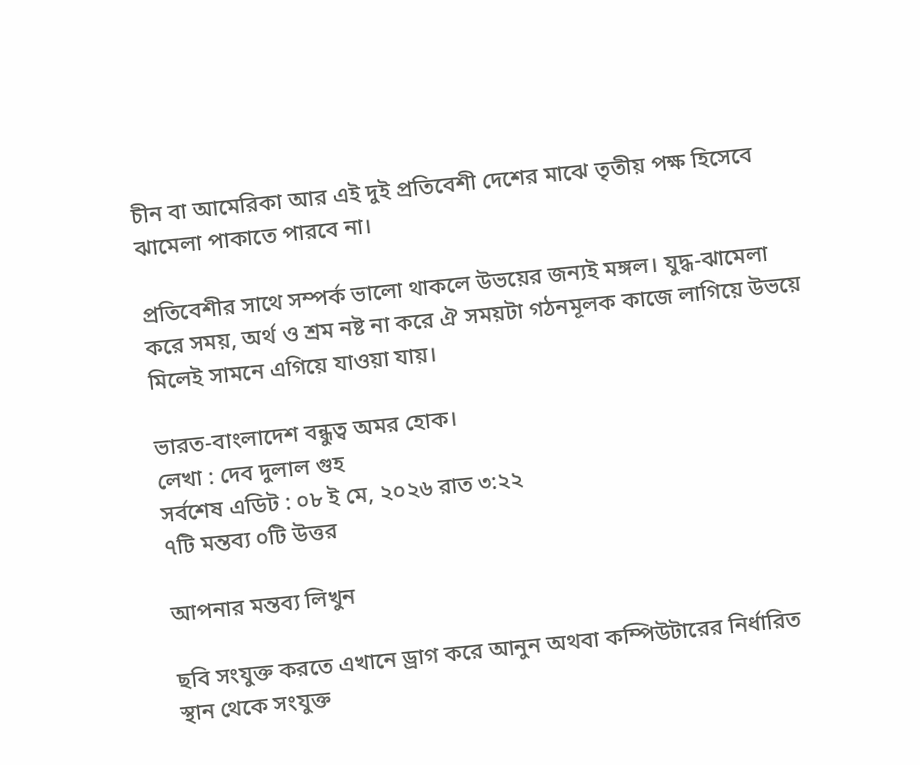চীন বা আমেরিকা আর এই দুই প্রতিবেশী দেশের মাঝে তৃতীয় পক্ষ হিসেবে ঝামেলা পাকাতে পারবে না।

প্রতিবেশীর সাথে সম্পর্ক ভালো থাকলে উভয়ের জন্যই মঙ্গল। যুদ্ধ-ঝামেলা করে সময়, অর্থ ও শ্রম নষ্ট না করে ঐ সময়টা গঠনমূলক কাজে লাগিয়ে উভয়ে মিলেই সামনে এগিয়ে যাওয়া যায়।

ভারত-বাংলাদেশ বন্ধুত্ব অমর হোক।
লেখা : দেব দুলাল গুহ
সর্বশেষ এডিট : ০৮ ই মে, ২০২৬ রাত ৩:২২
৭টি মন্তব্য ০টি উত্তর

আপনার মন্তব্য লিখুন

ছবি সংযুক্ত করতে এখানে ড্রাগ করে আনুন অথবা কম্পিউটারের নির্ধারিত স্থান থেকে সংযুক্ত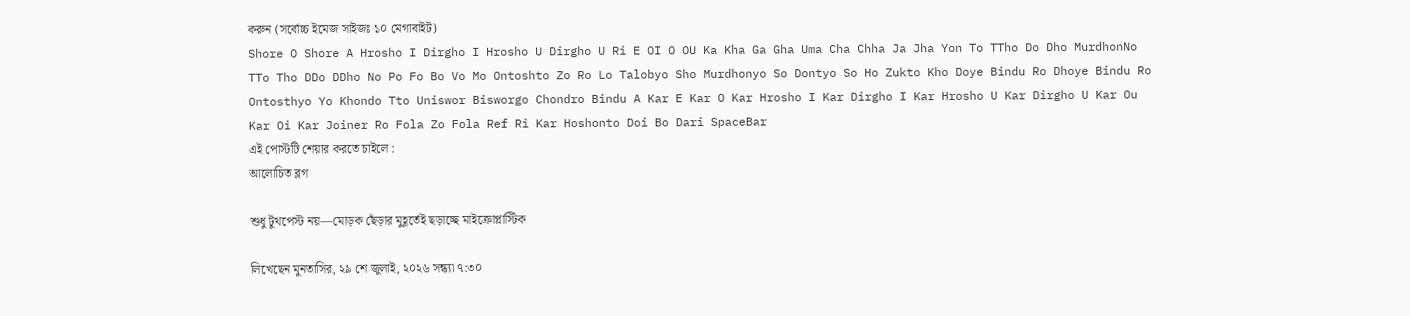করুন (সর্বোচ্চ ইমেজ সাইজঃ ১০ মেগাবাইট)
Shore O Shore A Hrosho I Dirgho I Hrosho U Dirgho U Ri E OI O OU Ka Kha Ga Gha Uma Cha Chha Ja Jha Yon To TTho Do Dho MurdhonNo TTo Tho DDo DDho No Po Fo Bo Vo Mo Ontoshto Zo Ro Lo Talobyo Sho Murdhonyo So Dontyo So Ho Zukto Kho Doye Bindu Ro Dhoye Bindu Ro Ontosthyo Yo Khondo Tto Uniswor Bisworgo Chondro Bindu A Kar E Kar O Kar Hrosho I Kar Dirgho I Kar Hrosho U Kar Dirgho U Kar Ou Kar Oi Kar Joiner Ro Fola Zo Fola Ref Ri Kar Hoshonto Doi Bo Dari SpaceBar
এই পোস্টটি শেয়ার করতে চাইলে :
আলোচিত ব্লগ

শুধু টুথপেস্ট নয়—মোড়ক ছেঁড়ার মুহূর্তেই ছড়াচ্ছে মাইক্রোপ্লাস্টিক

লিখেছেন মুনতাসির, ২৯ শে জুলাই, ২০২৬ সন্ধ্যা ৭:৩০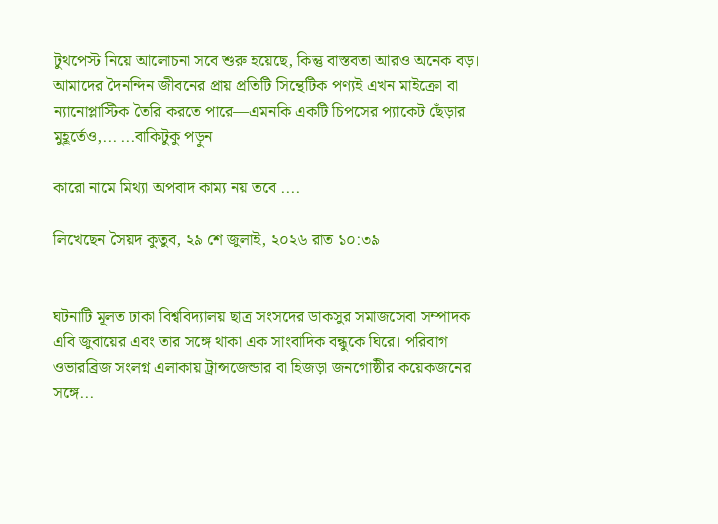টুথপেস্ট নিয়ে আলোচনা সবে শুরু হয়েছে, কিন্তু বাস্তবতা আরও অনেক বড়। আমাদের দৈনন্দিন জীবনের প্রায় প্রতিটি সিন্থেটিক পণ্যই এখন মাইক্রো বা ন্যানোপ্লাস্টিক তৈরি করতে পারে—এমনকি একটি চিপসের প্যাকেট ছেঁড়ার মুহূর্তেও,... ...বাকিটুকু পড়ুন

কারো নামে মিথ্যা অপবাদ কাম্য নয় তবে ....

লিখেছেন সৈয়দ কুতুব, ২৯ শে জুলাই, ২০২৬ রাত ১০:৩৯


ঘটনাটি মূলত ঢাকা বিশ্ববিদ্যালয় ছাত্র সংসদের ডাকসুর সমাজসেবা সম্পাদক এবি জুবায়ের এবং তার সঙ্গে থাকা এক সাংবাদিক বন্ধুকে ঘিরে। পরিবাগ ওভারব্রিজ সংলগ্ন এলাকায় ট্রান্সজেন্ডার বা হিজড়া জনগোষ্ঠীর কয়েকজনের সঙ্গে...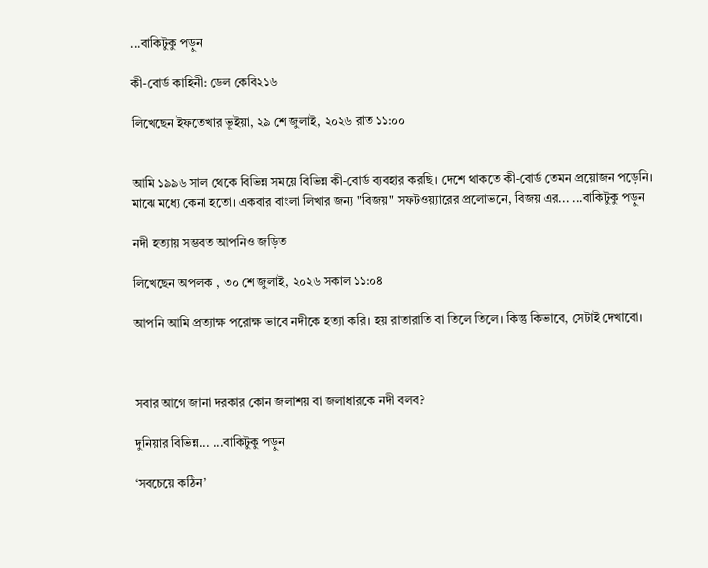...বাকিটুকু পড়ুন

কী-বোর্ড কাহিনী: ডেল কেবি২১৬

লিখেছেন ইফতেখার ভূইয়া, ২৯ শে জুলাই, ২০২৬ রাত ১১:০০


আমি ১৯৯৬ সাল থেকে বিভিন্ন সময়ে বিভিন্ন কী-বোর্ড ব্যবহার করছি। দেশে থাকতে কী-বোর্ড তেমন প্রয়োজন পড়েনি। মাঝে মধ্যে কেনা হতো। একবার বাংলা লিখার জন্য "বিজয়" সফটওয়্যারের প্রলোভনে, বিজয় এর... ...বাকিটুকু পড়ুন

নদী হত্যায় সম্ভবত আপনিও জড়িত

লিখেছেন অপলক , ৩০ শে জুলাই, ২০২৬ সকাল ১১:০৪

আপনি আমি প্রত্যাক্ষ পরোক্ষ ভাবে নদীকে হত্যা করি। হয় রাতারাতি বা তিলে তিলে। কিন্তু কিভাবে, সেটাই দেখাবো।



সবার আগে জানা দরকার কোন জলাশয় বা জলাধারকে নদী বলব?

দুনিয়ার বিভিন্ন... ...বাকিটুকু পড়ুন

‘সবচেয়ে কঠিন’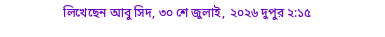লিখেছেন আবু সিদ, ৩০ শে জুলাই, ২০২৬ দুপুর ২:১৫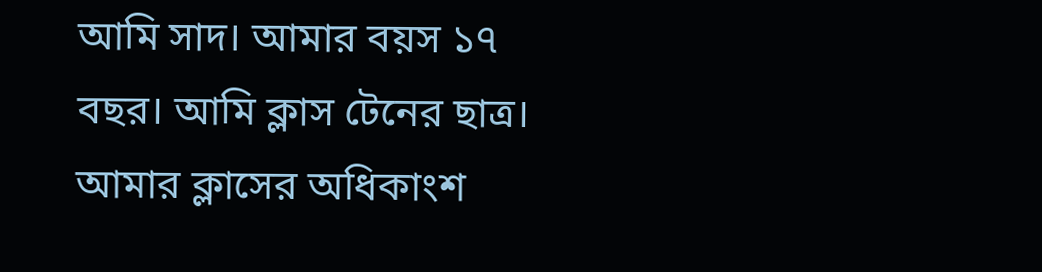আমি সাদ। আমার বয়স ১৭ বছর। আমি ক্লাস টেনের ছাত্র। আমার ক্লাসের অধিকাংশ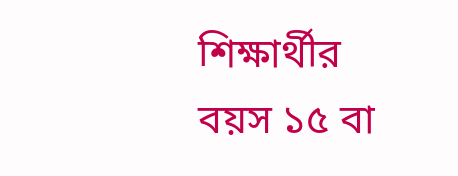শিক্ষার্থীর বয়স ১৫ বা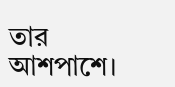তার আশপাশে।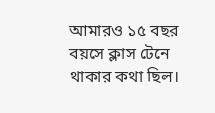আমারও ১৫ বছর বয়সে ক্লাস টেনে থাকার কথা ছিল।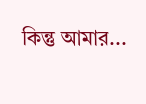কিন্তু আমার...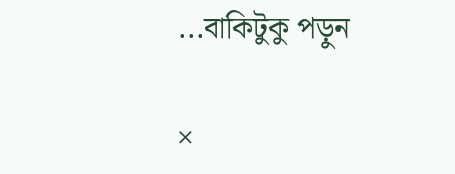...বাকিটুকু পড়ুন

×